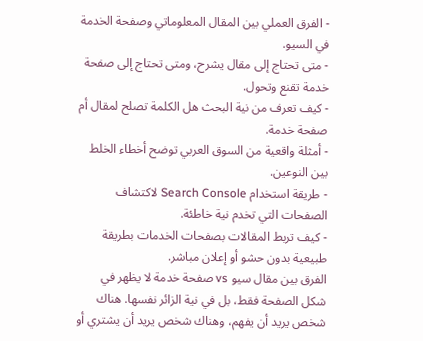- الفرق العملي بين المقال المعلوماتي وصفحة الخدمة في السيو.
- متى تحتاج إلى مقال يشرح، ومتى تحتاج إلى صفحة خدمة تقنع وتحول.
- كيف تعرف من نية البحث هل الكلمة تصلح لمقال أم صفحة خدمة.
- أمثلة واقعية من السوق العربي توضح أخطاء الخلط بين النوعين.
- طريقة استخدام Search Console لاكتشاف الصفحات التي تخدم نية خاطئة.
- كيف تربط المقالات بصفحات الخدمات بطريقة طبيعية بدون حشو أو إعلان مباشر.
الفرق بين مقال سيو vs صفحة خدمة لا يظهر في شكل الصفحة فقط، بل في نية الزائر نفسها. هناك شخص يريد أن يفهم، وهناك شخص يريد أن يشتري أو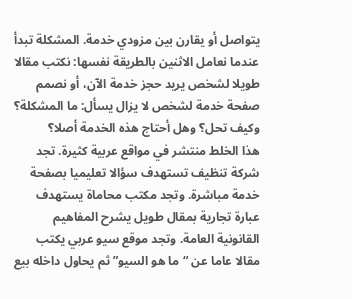يتواصل أو يقارن بين مزودي خدمة. المشكلة تبدأ عندما نعامل الاثنين بالطريقة نفسها: نكتب مقالا طويلا لشخص يريد حجز خدمة الآن، أو نصمم صفحة خدمة لشخص لا يزال يسأل: ما المشكلة؟ وكيف تحل؟ وهل أحتاج هذه الخدمة أصلا؟
هذا الخلط منتشر في مواقع عربية كثيرة. تجد شركة تنظيف تستهدف سؤالا تعليميا بصفحة خدمة مباشرة. وتجد مكتب محاماة يستهدف عبارة تجارية بمقال طويل يشرح المفاهيم القانونية العامة. وتجد موقع سيو عربي يكتب مقالا عاما عن “ما هو السيو” ثم يحاول داخله بيع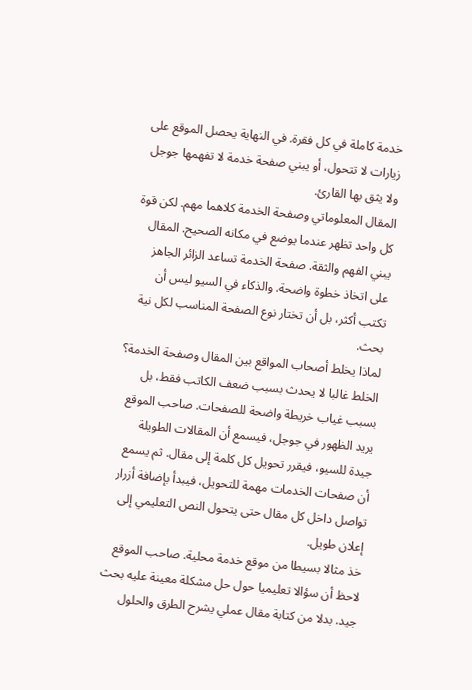خدمة كاملة في كل فقرة. في النهاية يحصل الموقع على زيارات لا تتحول، أو يبني صفحة خدمة لا تفهمها جوجل ولا يثق بها القارئ.
المقال المعلوماتي وصفحة الخدمة كلاهما مهم. لكن قوة كل واحد تظهر عندما يوضع في مكانه الصحيح. المقال يبني الفهم والثقة. صفحة الخدمة تساعد الزائر الجاهز على اتخاذ خطوة واضحة. والذكاء في السيو ليس أن تكتب أكثر، بل أن تختار نوع الصفحة المناسب لكل نية بحث.
لماذا يخلط أصحاب المواقع بين المقال وصفحة الخدمة؟
الخلط غالبا لا يحدث بسبب ضعف الكاتب فقط، بل بسبب غياب خريطة واضحة للصفحات. صاحب الموقع يريد الظهور في جوجل، فيسمع أن المقالات الطويلة جيدة للسيو، فيقرر تحويل كل كلمة إلى مقال. ثم يسمع أن صفحات الخدمات مهمة للتحويل، فيبدأ بإضافة أزرار تواصل داخل كل مقال حتى يتحول النص التعليمي إلى إعلان طويل.
خذ مثالا بسيطا من موقع خدمة محلية. صاحب الموقع لاحظ أن سؤالا تعليميا حول حل مشكلة معينة عليه بحث جيد. بدلا من كتابة مقال عملي يشرح الطرق والحلول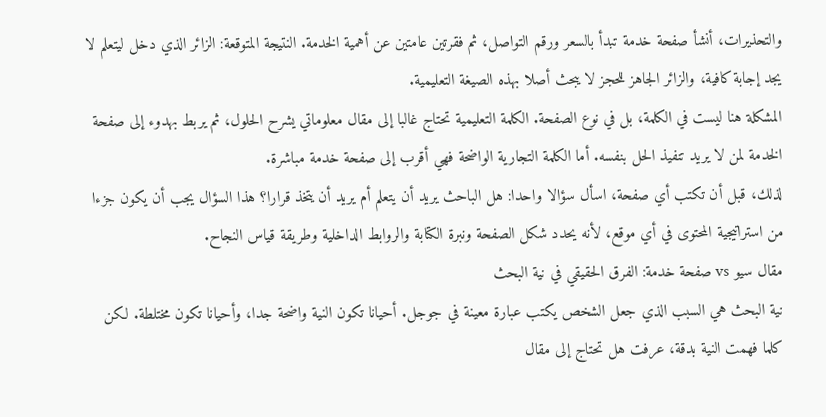والتحذيرات، أنشأ صفحة خدمة تبدأ بالسعر ورقم التواصل، ثم فقرتين عامتين عن أهمية الخدمة. النتيجة المتوقعة: الزائر الذي دخل ليتعلم لا يجد إجابة كافية، والزائر الجاهز للحجز لا يبحث أصلا بهذه الصيغة التعليمية.
المشكلة هنا ليست في الكلمة، بل في نوع الصفحة. الكلمة التعليمية تحتاج غالبا إلى مقال معلوماتي يشرح الحلول، ثم يربط بهدوء إلى صفحة الخدمة لمن لا يريد تنفيذ الحل بنفسه. أما الكلمة التجارية الواضحة فهي أقرب إلى صفحة خدمة مباشرة.
لذلك، قبل أن تكتب أي صفحة، اسأل سؤالا واحدا: هل الباحث يريد أن يتعلم أم يريد أن يتخذ قرارا؟ هذا السؤال يجب أن يكون جزءا من استراتيجية المحتوى في أي موقع، لأنه يحدد شكل الصفحة ونبرة الكتابة والروابط الداخلية وطريقة قياس النجاح.
مقال سيو vs صفحة خدمة: الفرق الحقيقي في نية البحث
نية البحث هي السبب الذي جعل الشخص يكتب عبارة معينة في جوجل. أحيانا تكون النية واضحة جدا، وأحيانا تكون مختلطة. لكن كلما فهمت النية بدقة، عرفت هل تحتاج إلى مقال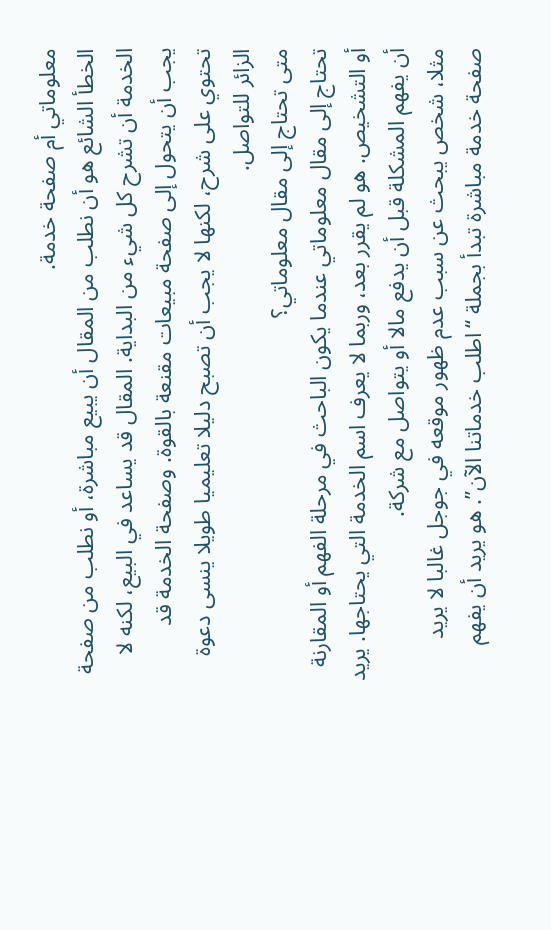معلوماتي أم صفحة خدمة.
الخطأ الشائع هو أن نطلب من المقال أن يبيع مباشرة، أو نطلب من صفحة الخدمة أن تشرح كل شيء من البداية. المقال قد يساعد في البيع، لكنه لا يجب أن يتحول إلى صفحة مبيعات مقنعة بالقوة. وصفحة الخدمة قد تحتوي على شرح، لكنها لا يجب أن تصبح دليلا تعليميا طويلا ينسى دعوة الزائر للتواصل.
متى تحتاج إلى مقال معلوماتي؟
تحتاج إلى مقال معلوماتي عندما يكون الباحث في مرحلة الفهم أو المقارنة أو التشخيص. هو لم يقرر بعد، وربما لا يعرف اسم الخدمة التي يحتاجها. يريد أن يفهم المشكلة قبل أن يدفع مالا أو يتواصل مع شركة.
مثلا، شخص يبحث عن سبب عدم ظهور موقعه في جوجل غالبا لا يريد صفحة خدمة مباشرة تبدأ بجملة “اطلب خدماتنا الآن”. هو يريد أن يفهم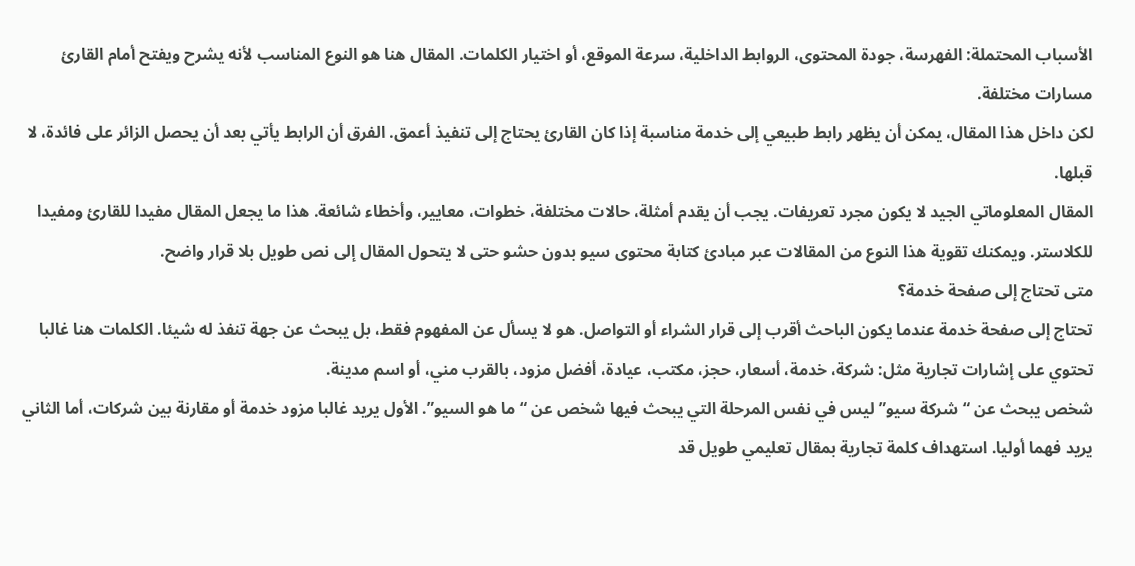الأسباب المحتملة: الفهرسة، جودة المحتوى، الروابط الداخلية، سرعة الموقع، أو اختيار الكلمات. المقال هنا هو النوع المناسب لأنه يشرح ويفتح أمام القارئ مسارات مختلفة.
لكن داخل هذا المقال، يمكن أن يظهر رابط طبيعي إلى خدمة مناسبة إذا كان القارئ يحتاج إلى تنفيذ أعمق. الفرق أن الرابط يأتي بعد أن يحصل الزائر على فائدة، لا قبلها.
المقال المعلوماتي الجيد لا يكون مجرد تعريفات. يجب أن يقدم أمثلة، حالات مختلفة، خطوات، معايير، وأخطاء شائعة. هذا ما يجعل المقال مفيدا للقارئ ومفيدا للكلاستر. ويمكنك تقوية هذا النوع من المقالات عبر مبادئ كتابة محتوى سيو بدون حشو حتى لا يتحول المقال إلى نص طويل بلا قرار واضح.
متى تحتاج إلى صفحة خدمة؟
تحتاج إلى صفحة خدمة عندما يكون الباحث أقرب إلى قرار الشراء أو التواصل. هو لا يسأل عن المفهوم فقط، بل يبحث عن جهة تنفذ له شيئا. الكلمات هنا غالبا تحتوي على إشارات تجارية مثل: شركة، خدمة، أسعار، حجز، مكتب، عيادة، أفضل مزود، بالقرب مني، أو اسم مدينة.
شخص يبحث عن “شركة سيو” ليس في نفس المرحلة التي يبحث فيها شخص عن “ما هو السيو”. الأول يريد غالبا مزود خدمة أو مقارنة بين شركات، أما الثاني يريد فهما أوليا. استهداف كلمة تجارية بمقال تعليمي طويل قد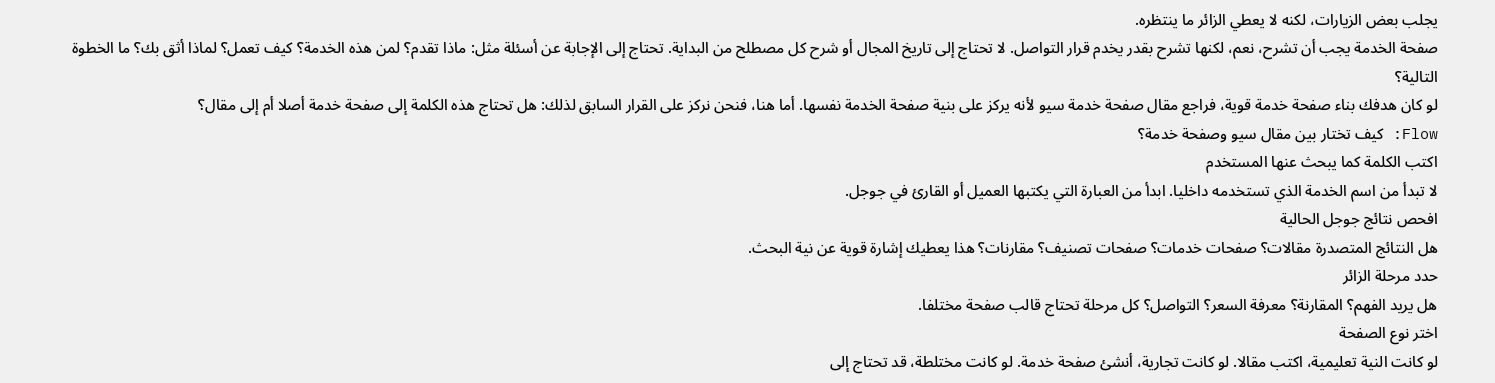يجلب بعض الزيارات، لكنه لا يعطي الزائر ما ينتظره.
صفحة الخدمة يجب أن تشرح، نعم، لكنها تشرح بقدر يخدم قرار التواصل. لا تحتاج إلى تاريخ المجال أو شرح كل مصطلح من البداية. تحتاج إلى الإجابة عن أسئلة مثل: ماذا تقدم؟ لمن هذه الخدمة؟ كيف تعمل؟ لماذا أثق بك؟ ما الخطوة التالية؟
لو كان هدفك بناء صفحة خدمة قوية، فراجع مقال صفحة خدمة سيو لأنه يركز على بنية صفحة الخدمة نفسها. أما هنا، فنحن نركز على القرار السابق لذلك: هل تحتاج هذه الكلمة إلى صفحة خدمة أصلا أم إلى مقال؟
Flow: كيف تختار بين مقال سيو وصفحة خدمة؟
اكتب الكلمة كما يبحث عنها المستخدم
لا تبدأ من اسم الخدمة الذي تستخدمه داخليا. ابدأ من العبارة التي يكتبها العميل أو القارئ في جوجل.
افحص نتائج جوجل الحالية
هل النتائج المتصدرة مقالات؟ صفحات خدمات؟ صفحات تصنيف؟ مقارنات؟ هذا يعطيك إشارة قوية عن نية البحث.
حدد مرحلة الزائر
هل يريد الفهم؟ المقارنة؟ معرفة السعر؟ التواصل؟ كل مرحلة تحتاج قالب صفحة مختلفا.
اختر نوع الصفحة
لو كانت النية تعليمية، اكتب مقالا. لو كانت تجارية، أنشئ صفحة خدمة. لو كانت مختلطة، قد تحتاج إلى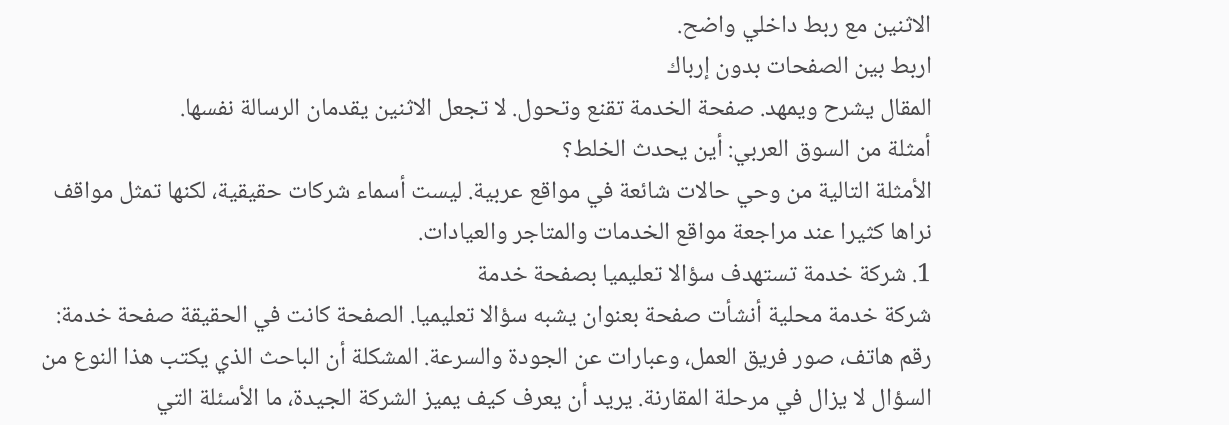الاثنين مع ربط داخلي واضح.
اربط بين الصفحات بدون إرباك
المقال يشرح ويمهد. صفحة الخدمة تقنع وتحول. لا تجعل الاثنين يقدمان الرسالة نفسها.
أمثلة من السوق العربي: أين يحدث الخلط؟
الأمثلة التالية من وحي حالات شائعة في مواقع عربية. ليست أسماء شركات حقيقية، لكنها تمثل مواقف نراها كثيرا عند مراجعة مواقع الخدمات والمتاجر والعيادات.
1. شركة خدمة تستهدف سؤالا تعليميا بصفحة خدمة
شركة خدمة محلية أنشأت صفحة بعنوان يشبه سؤالا تعليميا. الصفحة كانت في الحقيقة صفحة خدمة: رقم هاتف، صور فريق العمل، وعبارات عن الجودة والسرعة. المشكلة أن الباحث الذي يكتب هذا النوع من السؤال لا يزال في مرحلة المقارنة. يريد أن يعرف كيف يميز الشركة الجيدة، ما الأسئلة التي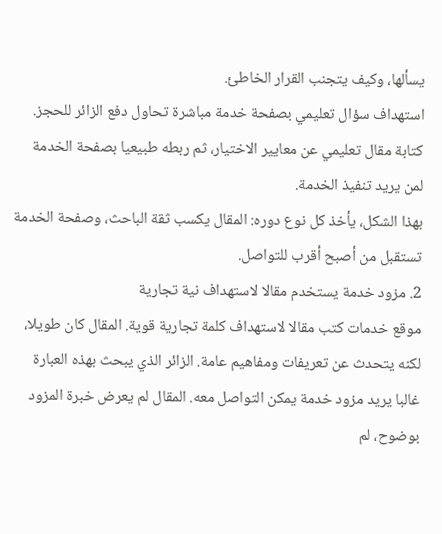يسألها، وكيف يتجنب القرار الخاطئ.
استهداف سؤال تعليمي بصفحة خدمة مباشرة تحاول دفع الزائر للحجز.
كتابة مقال تعليمي عن معايير الاختيار، ثم ربطه طبيعيا بصفحة الخدمة لمن يريد تنفيذ الخدمة.
بهذا الشكل، يأخذ كل نوع دوره: المقال يكسب ثقة الباحث، وصفحة الخدمة تستقبل من أصبح أقرب للتواصل.
2. مزود خدمة يستخدم مقالا لاستهداف نية تجارية
موقع خدمات كتب مقالا لاستهداف كلمة تجارية قوية. المقال كان طويلا، لكنه يتحدث عن تعريفات ومفاهيم عامة. الزائر الذي يبحث بهذه العبارة غالبا يريد مزود خدمة يمكن التواصل معه. المقال لم يعرض خبرة المزود بوضوح، لم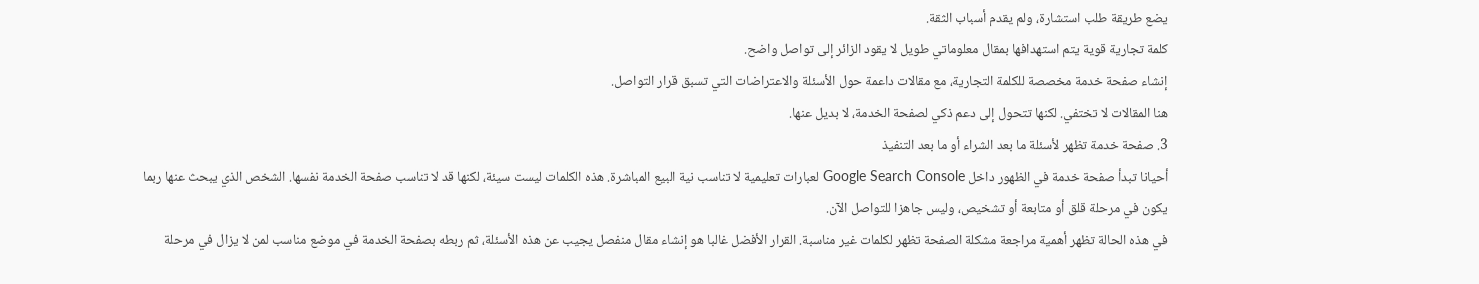يضع طريقة طلب استشارة، ولم يقدم أسباب الثقة.
كلمة تجارية قوية يتم استهدافها بمقال معلوماتي طويل لا يقود الزائر إلى تواصل واضح.
إنشاء صفحة خدمة مخصصة للكلمة التجارية، مع مقالات داعمة حول الأسئلة والاعتراضات التي تسبق قرار التواصل.
هنا المقالات لا تختفي. لكنها تتحول إلى دعم ذكي لصفحة الخدمة، لا بديل عنها.
3. صفحة خدمة تظهر لأسئلة ما بعد الشراء أو ما بعد التنفيذ
أحيانا تبدأ صفحة خدمة في الظهور داخل Google Search Console لعبارات تعليمية لا تناسب نية البيع المباشرة. هذه الكلمات ليست سيئة، لكنها قد لا تناسب صفحة الخدمة نفسها. الشخص الذي يبحث عنها ربما يكون في مرحلة قلق أو متابعة أو تشخيص، وليس جاهزا للتواصل الآن.
في هذه الحالة تظهر أهمية مراجعة مشكلة الصفحة تظهر لكلمات غير مناسبة. القرار الأفضل غالبا هو إنشاء مقال منفصل يجيب عن هذه الأسئلة، ثم ربطه بصفحة الخدمة في موضع مناسب لمن لا يزال في مرحلة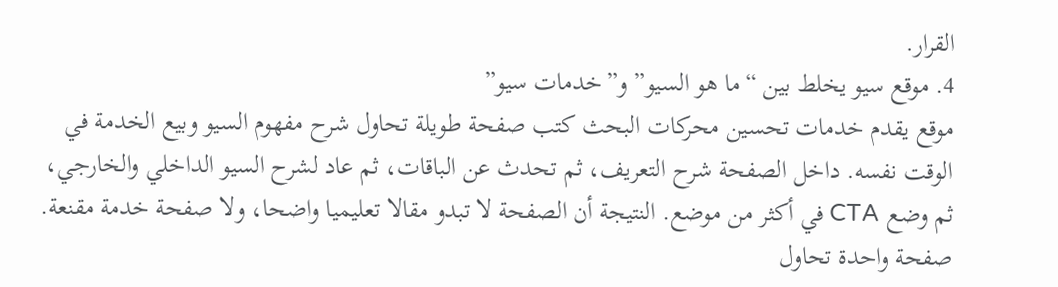القرار.
4. موقع سيو يخلط بين “ما هو السيو” و”خدمات سيو”
موقع يقدم خدمات تحسين محركات البحث كتب صفحة طويلة تحاول شرح مفهوم السيو وبيع الخدمة في الوقت نفسه. داخل الصفحة شرح التعريف، ثم تحدث عن الباقات، ثم عاد لشرح السيو الداخلي والخارجي، ثم وضع CTA في أكثر من موضع. النتيجة أن الصفحة لا تبدو مقالا تعليميا واضحا، ولا صفحة خدمة مقنعة.
صفحة واحدة تحاول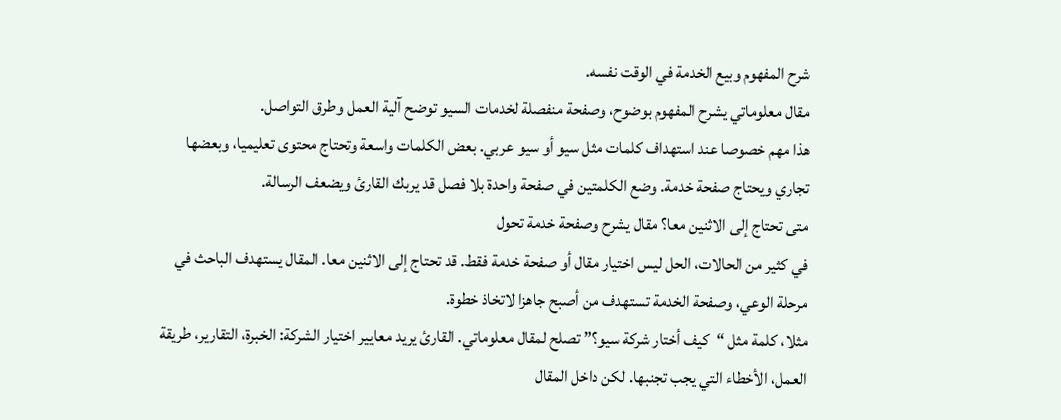شرح المفهوم وبيع الخدمة في الوقت نفسه.
مقال معلوماتي يشرح المفهوم بوضوح، وصفحة منفصلة لخدمات السيو توضح آلية العمل وطرق التواصل.
هذا مهم خصوصا عند استهداف كلمات مثل سيو أو سيو عربي. بعض الكلمات واسعة وتحتاج محتوى تعليميا، وبعضها تجاري ويحتاج صفحة خدمة. وضع الكلمتين في صفحة واحدة بلا فصل قد يربك القارئ ويضعف الرسالة.
متى تحتاج إلى الاثنين معا؟ مقال يشرح وصفحة خدمة تحول
في كثير من الحالات، الحل ليس اختيار مقال أو صفحة خدمة فقط. قد تحتاج إلى الاثنين معا. المقال يستهدف الباحث في مرحلة الوعي، وصفحة الخدمة تستهدف من أصبح جاهزا لاتخاذ خطوة.
مثلا، كلمة مثل “كيف أختار شركة سيو؟” تصلح لمقال معلوماتي. القارئ يريد معايير اختيار الشركة: الخبرة، التقارير، طريقة العمل، الأخطاء التي يجب تجنبها. لكن داخل المقال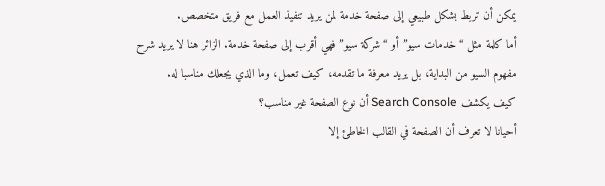يمكن أن تربط بشكل طبيعي إلى صفحة خدمة لمن يريد تنفيذ العمل مع فريق متخصص.
أما كلمة مثل “خدمات سيو” أو “شركة سيو” فهي أقرب إلى صفحة خدمة. الزائر هنا لا يريد شرح مفهوم السيو من البداية، بل يريد معرفة ما تقدمه، كيف تعمل، وما الذي يجعلك مناسبا له.
كيف يكشف Search Console أن نوع الصفحة غير مناسب؟
أحيانا لا تعرف أن الصفحة في القالب الخاطئ إلا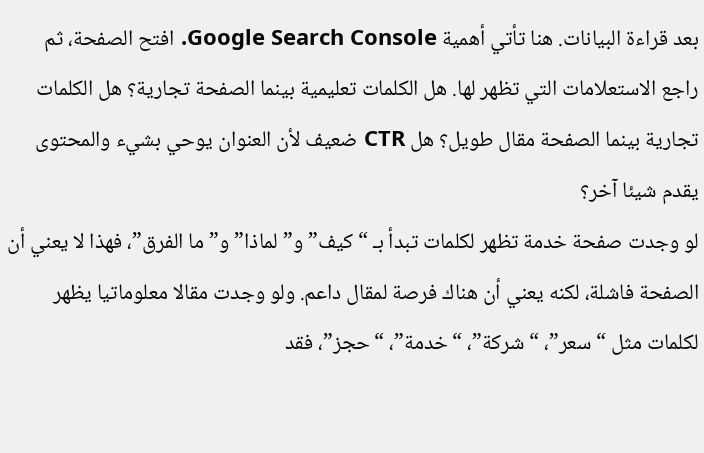بعد قراءة البيانات. هنا تأتي أهمية Google Search Console. افتح الصفحة، ثم راجع الاستعلامات التي تظهر لها. هل الكلمات تعليمية بينما الصفحة تجارية؟ هل الكلمات تجارية بينما الصفحة مقال طويل؟ هل CTR ضعيف لأن العنوان يوحي بشيء والمحتوى يقدم شيئا آخر؟
لو وجدت صفحة خدمة تظهر لكلمات تبدأ بـ “كيف” و”لماذا” و”ما الفرق”، فهذا لا يعني أن الصفحة فاشلة، لكنه يعني أن هناك فرصة لمقال داعم. ولو وجدت مقالا معلوماتيا يظهر لكلمات مثل “سعر”، “شركة”، “خدمة”، “حجز”، فقد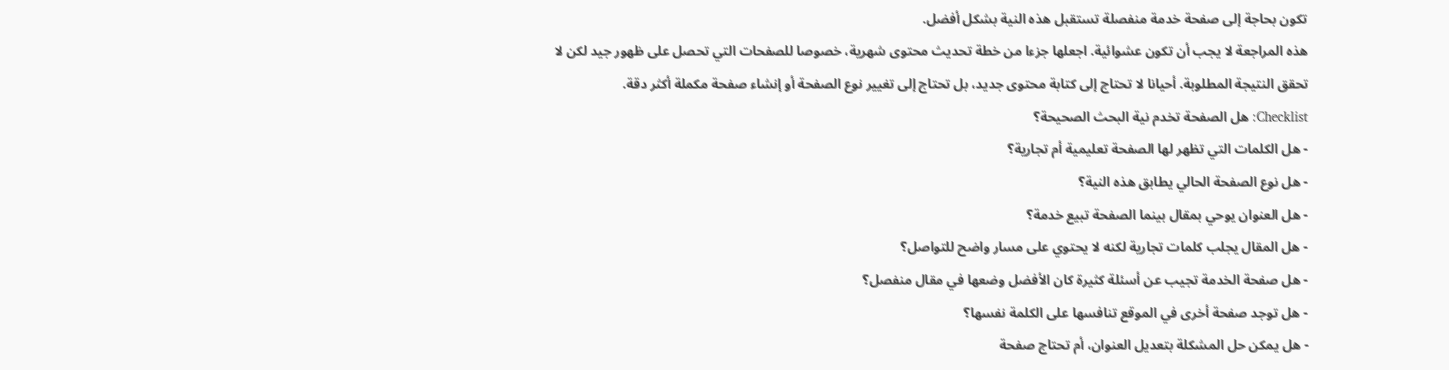تكون بحاجة إلى صفحة خدمة منفصلة تستقبل هذه النية بشكل أفضل.
هذه المراجعة لا يجب أن تكون عشوائية. اجعلها جزءا من خطة تحديث محتوى شهرية، خصوصا للصفحات التي تحصل على ظهور جيد لكن لا تحقق النتيجة المطلوبة. أحيانا لا تحتاج إلى كتابة محتوى جديد، بل تحتاج إلى تغيير نوع الصفحة أو إنشاء صفحة مكملة أكثر دقة.
Checklist: هل الصفحة تخدم نية البحث الصحيحة؟
- هل الكلمات التي تظهر لها الصفحة تعليمية أم تجارية؟
- هل نوع الصفحة الحالي يطابق هذه النية؟
- هل العنوان يوحي بمقال بينما الصفحة تبيع خدمة؟
- هل المقال يجلب كلمات تجارية لكنه لا يحتوي على مسار واضح للتواصل؟
- هل صفحة الخدمة تجيب عن أسئلة كثيرة كان الأفضل وضعها في مقال منفصل؟
- هل توجد صفحة أخرى في الموقع تنافسها على الكلمة نفسها؟
- هل يمكن حل المشكلة بتعديل العنوان، أم تحتاج صفحة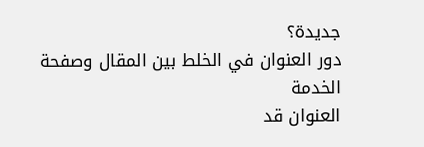جديدة؟
دور العنوان في الخلط بين المقال وصفحة الخدمة
العنوان قد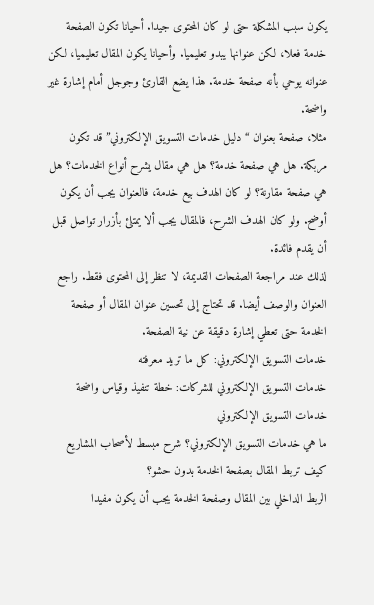يكون سبب المشكلة حتى لو كان المحتوى جيدا. أحيانا تكون الصفحة خدمة فعلا، لكن عنوانها يبدو تعليميا. وأحيانا يكون المقال تعليميا، لكن عنوانه يوحي بأنه صفحة خدمة. هذا يضع القارئ وجوجل أمام إشارة غير واضحة.
مثلا، صفحة بعنوان “دليل خدمات التسويق الإلكتروني” قد تكون مربكة. هل هي صفحة خدمة؟ هل هي مقال يشرح أنواع الخدمات؟ هل هي صفحة مقارنة؟ لو كان الهدف بيع خدمة، فالعنوان يجب أن يكون أوضح. ولو كان الهدف الشرح، فالمقال يجب ألا يمتلئ بأزرار تواصل قبل أن يقدم فائدة.
لذلك عند مراجعة الصفحات القديمة، لا تنظر إلى المحتوى فقط. راجع العنوان والوصف أيضا. قد تحتاج إلى تحسين عنوان المقال أو صفحة الخدمة حتى تعطي إشارة دقيقة عن نية الصفحة.
خدمات التسويق الإلكتروني: كل ما تريد معرفته
خدمات التسويق الإلكتروني للشركات: خطة تنفيذ وقياس واضحة
خدمات التسويق الإلكتروني
ما هي خدمات التسويق الإلكتروني؟ شرح مبسط لأصحاب المشاريع
كيف تربط المقال بصفحة الخدمة بدون حشو؟
الربط الداخلي بين المقال وصفحة الخدمة يجب أن يكون مفيدا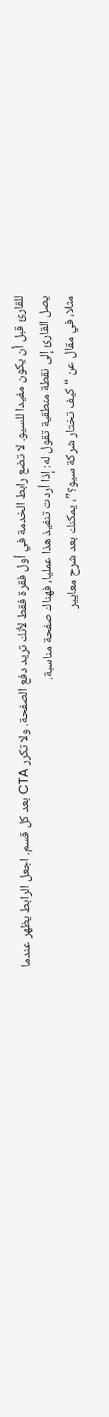للقارئ قبل أن يكون مفيدا للسيو. لا تضع رابط الخدمة في أول فقرة فقط لأنك تريد دفع الصفحة. ولا تكرر CTA بعد كل قسم. اجعل الرابط يظهر عندما يصل القارئ إلى نقطة منطقية تقول له: إذا أردت تنفيذ هذا عمليا، فهناك صفحة مناسبة.
مثلا، في مقال عن “كيف تختار شركة سيو؟”، يمكنك بعد شرح معايير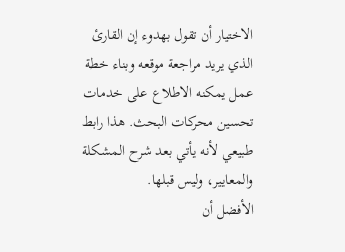الاختيار أن تقول بهدوء إن القارئ الذي يريد مراجعة موقعه وبناء خطة عمل يمكنه الاطلاع على خدمات تحسين محركات البحث. هذا رابط طبيعي لأنه يأتي بعد شرح المشكلة والمعايير، وليس قبلها.
الأفضل أن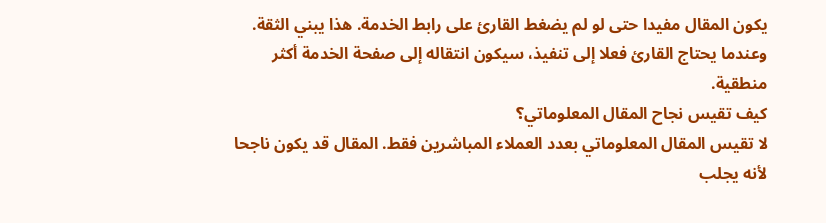يكون المقال مفيدا حتى لو لم يضغط القارئ على رابط الخدمة. هذا يبني الثقة. وعندما يحتاج القارئ فعلا إلى تنفيذ، سيكون انتقاله إلى صفحة الخدمة أكثر منطقية.
كيف تقيس نجاح المقال المعلوماتي؟
لا تقيس المقال المعلوماتي بعدد العملاء المباشرين فقط. المقال قد يكون ناجحا لأنه يجلب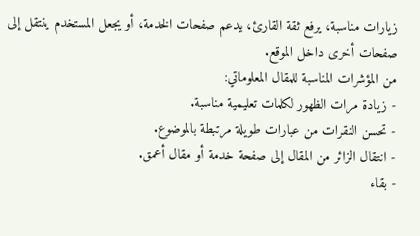زيارات مناسبة، يرفع ثقة القارئ، يدعم صفحات الخدمة، أو يجعل المستخدم ينتقل إلى صفحات أخرى داخل الموقع.
من المؤشرات المناسبة للمقال المعلوماتي:
- زيادة مرات الظهور لكلمات تعليمية مناسبة.
- تحسن النقرات من عبارات طويلة مرتبطة بالموضوع.
- انتقال الزائر من المقال إلى صفحة خدمة أو مقال أعمق.
- بقاء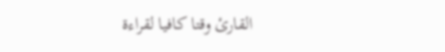القارئ وقتا كافيا لقراءة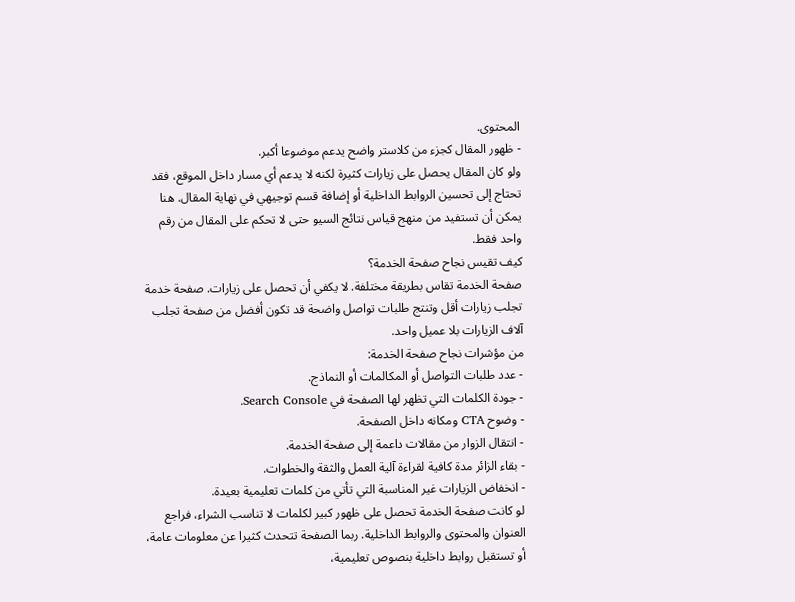المحتوى.
- ظهور المقال كجزء من كلاستر واضح يدعم موضوعا أكبر.
ولو كان المقال يحصل على زيارات كثيرة لكنه لا يدعم أي مسار داخل الموقع، فقد تحتاج إلى تحسين الروابط الداخلية أو إضافة قسم توجيهي في نهاية المقال. هنا يمكن أن تستفيد من منهج قياس نتائج السيو حتى لا تحكم على المقال من رقم واحد فقط.
كيف تقيس نجاح صفحة الخدمة؟
صفحة الخدمة تقاس بطريقة مختلفة. لا يكفي أن تحصل على زيارات. صفحة خدمة تجلب زيارات أقل وتنتج طلبات تواصل واضحة قد تكون أفضل من صفحة تجلب آلاف الزيارات بلا عميل واحد.
من مؤشرات نجاح صفحة الخدمة:
- عدد طلبات التواصل أو المكالمات أو النماذج.
- جودة الكلمات التي تظهر لها الصفحة في Search Console.
- وضوح CTA ومكانه داخل الصفحة.
- انتقال الزوار من مقالات داعمة إلى صفحة الخدمة.
- بقاء الزائر مدة كافية لقراءة آلية العمل والثقة والخطوات.
- انخفاض الزيارات غير المناسبة التي تأتي من كلمات تعليمية بعيدة.
لو كانت صفحة الخدمة تحصل على ظهور كبير لكلمات لا تناسب الشراء، فراجع العنوان والمحتوى والروابط الداخلية. ربما الصفحة تتحدث كثيرا عن معلومات عامة، أو تستقبل روابط داخلية بنصوص تعليمية،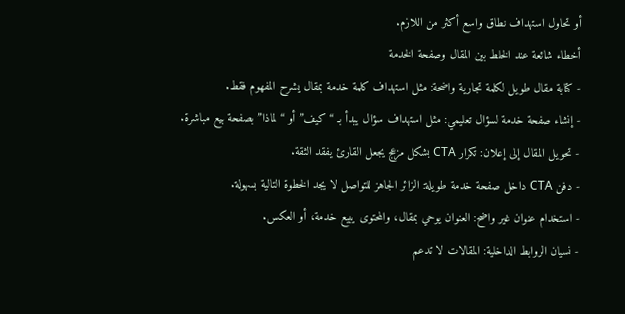أو تحاول استهداف نطاق واسع أكثر من اللازم.
أخطاء شائعة عند الخلط بين المقال وصفحة الخدمة
- كتابة مقال طويل لكلمة تجارية واضحة: مثل استهداف كلمة خدمة بمقال يشرح المفهوم فقط.
- إنشاء صفحة خدمة لسؤال تعليمي: مثل استهداف سؤال يبدأ بـ “كيف” أو “لماذا” بصفحة بيع مباشرة.
- تحويل المقال إلى إعلان: تكرار CTA بشكل مزعج يجعل القارئ يفقد الثقة.
- دفن CTA داخل صفحة خدمة طويلة: الزائر الجاهز للتواصل لا يجد الخطوة التالية بسهولة.
- استخدام عنوان غير واضح: العنوان يوحي بمقال، والمحتوى يبيع خدمة، أو العكس.
- نسيان الروابط الداخلية: المقالات لا تدعم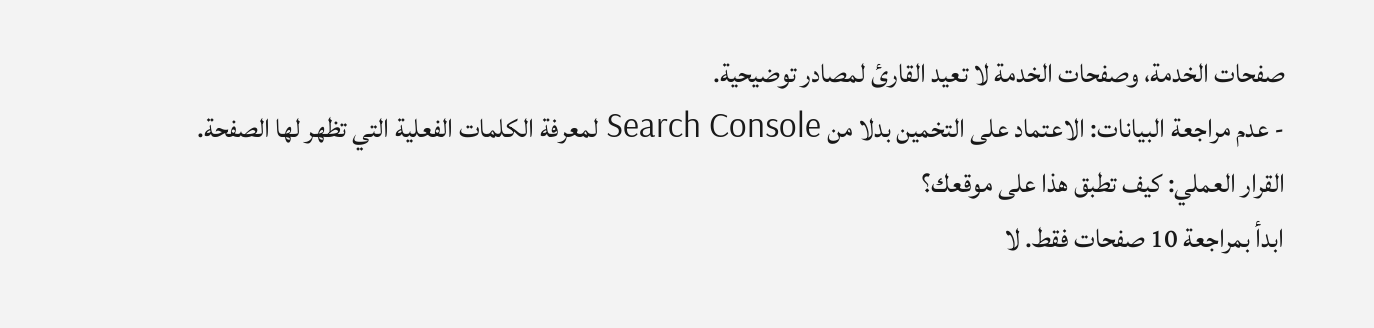صفحات الخدمة، وصفحات الخدمة لا تعيد القارئ لمصادر توضيحية.
- عدم مراجعة البيانات: الاعتماد على التخمين بدلا من Search Console لمعرفة الكلمات الفعلية التي تظهر لها الصفحة.
القرار العملي: كيف تطبق هذا على موقعك؟
ابدأ بمراجعة 10 صفحات فقط. لا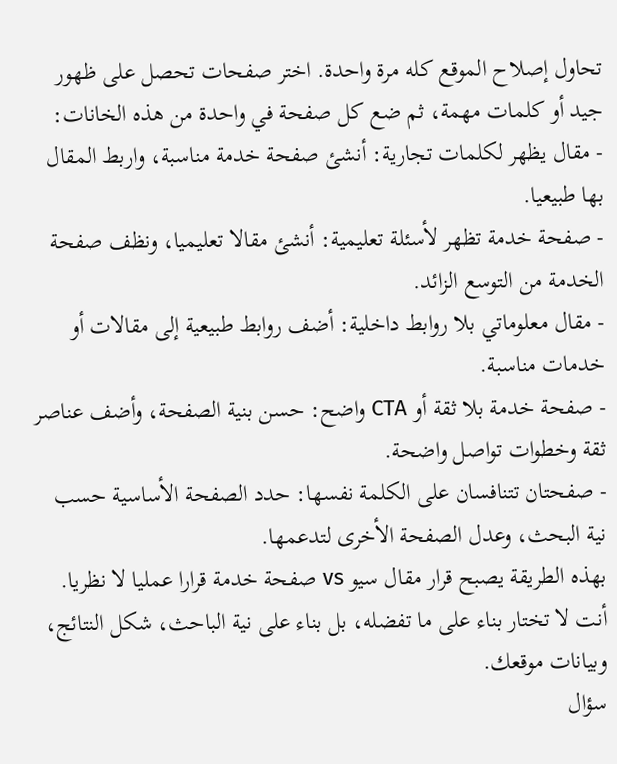تحاول إصلاح الموقع كله مرة واحدة. اختر صفحات تحصل على ظهور جيد أو كلمات مهمة، ثم ضع كل صفحة في واحدة من هذه الخانات:
- مقال يظهر لكلمات تجارية: أنشئ صفحة خدمة مناسبة، واربط المقال بها طبيعيا.
- صفحة خدمة تظهر لأسئلة تعليمية: أنشئ مقالا تعليميا، ونظف صفحة الخدمة من التوسع الزائد.
- مقال معلوماتي بلا روابط داخلية: أضف روابط طبيعية إلى مقالات أو خدمات مناسبة.
- صفحة خدمة بلا ثقة أو CTA واضح: حسن بنية الصفحة، وأضف عناصر ثقة وخطوات تواصل واضحة.
- صفحتان تتنافسان على الكلمة نفسها: حدد الصفحة الأساسية حسب نية البحث، وعدل الصفحة الأخرى لتدعمها.
بهذه الطريقة يصبح قرار مقال سيو vs صفحة خدمة قرارا عمليا لا نظريا. أنت لا تختار بناء على ما تفضله، بل بناء على نية الباحث، شكل النتائج، وبيانات موقعك.
سؤال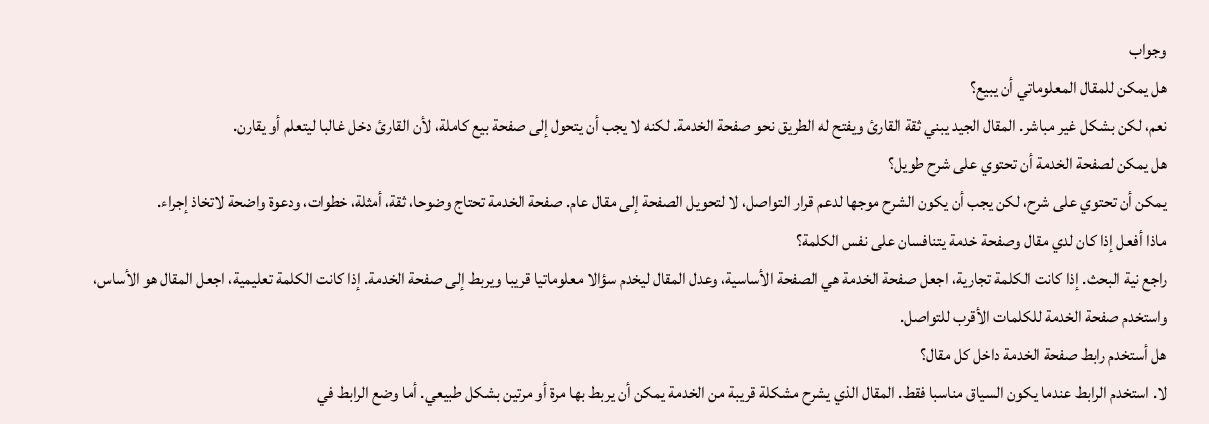وجواب
هل يمكن للمقال المعلوماتي أن يبيع؟
نعم، لكن بشكل غير مباشر. المقال الجيد يبني ثقة القارئ ويفتح له الطريق نحو صفحة الخدمة. لكنه لا يجب أن يتحول إلى صفحة بيع كاملة، لأن القارئ دخل غالبا ليتعلم أو يقارن.
هل يمكن لصفحة الخدمة أن تحتوي على شرح طويل؟
يمكن أن تحتوي على شرح، لكن يجب أن يكون الشرح موجها لدعم قرار التواصل، لا لتحويل الصفحة إلى مقال عام. صفحة الخدمة تحتاج وضوحا، ثقة، أمثلة، خطوات، ودعوة واضحة لاتخاذ إجراء.
ماذا أفعل إذا كان لدي مقال وصفحة خدمة يتنافسان على نفس الكلمة؟
راجع نية البحث. إذا كانت الكلمة تجارية، اجعل صفحة الخدمة هي الصفحة الأساسية، وعدل المقال ليخدم سؤالا معلوماتيا قريبا ويربط إلى صفحة الخدمة. إذا كانت الكلمة تعليمية، اجعل المقال هو الأساس، واستخدم صفحة الخدمة للكلمات الأقرب للتواصل.
هل أستخدم رابط صفحة الخدمة داخل كل مقال؟
لا. استخدم الرابط عندما يكون السياق مناسبا فقط. المقال الذي يشرح مشكلة قريبة من الخدمة يمكن أن يربط بها مرة أو مرتين بشكل طبيعي. أما وضع الرابط في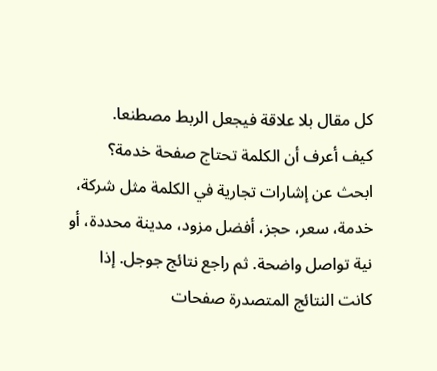كل مقال بلا علاقة فيجعل الربط مصطنعا.
كيف أعرف أن الكلمة تحتاج صفحة خدمة؟
ابحث عن إشارات تجارية في الكلمة مثل شركة، خدمة، سعر، حجز، أفضل مزود، مدينة محددة، أو نية تواصل واضحة. ثم راجع نتائج جوجل. إذا كانت النتائج المتصدرة صفحات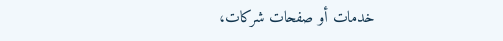خدمات أو صفحات شركات،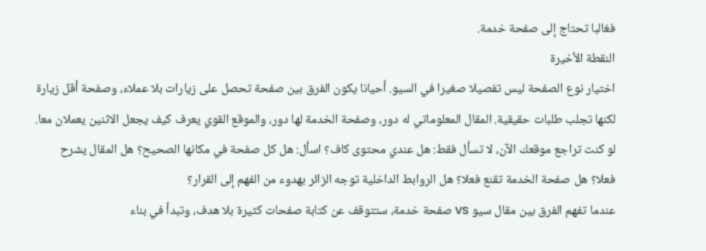فغالبا تحتاج إلى صفحة خدمة.
النقطة الأخيرة
اختيار نوع الصفحة ليس تفصيلا صغيرا في السيو. أحيانا يكون الفرق بين صفحة تحصل على زيارات بلا عملاء، وصفحة أقل زيارة لكنها تجلب طلبات حقيقية. المقال المعلوماتي له دور، وصفحة الخدمة لها دور، والموقع القوي يعرف كيف يجعل الاثنين يعملان معا.
لو كنت تراجع موقعك الآن، لا تسأل فقط: هل عندي محتوى كاف؟ اسأل: هل كل صفحة في مكانها الصحيح؟ هل المقال يشرح فعلا؟ هل صفحة الخدمة تقنع فعلا؟ هل الروابط الداخلية توجه الزائر بهدوء من الفهم إلى القرار؟
عندما تفهم الفرق بين مقال سيو vs صفحة خدمة، ستتوقف عن كتابة صفحات كثيرة بلا هدف، وتبدأ في بناء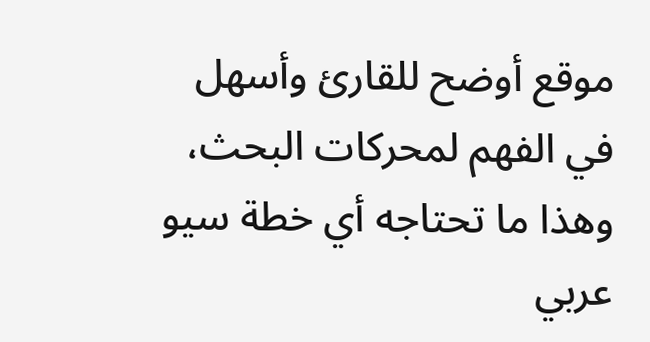موقع أوضح للقارئ وأسهل في الفهم لمحركات البحث، وهذا ما تحتاجه أي خطة سيو عربي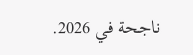ناجحة في 2026.